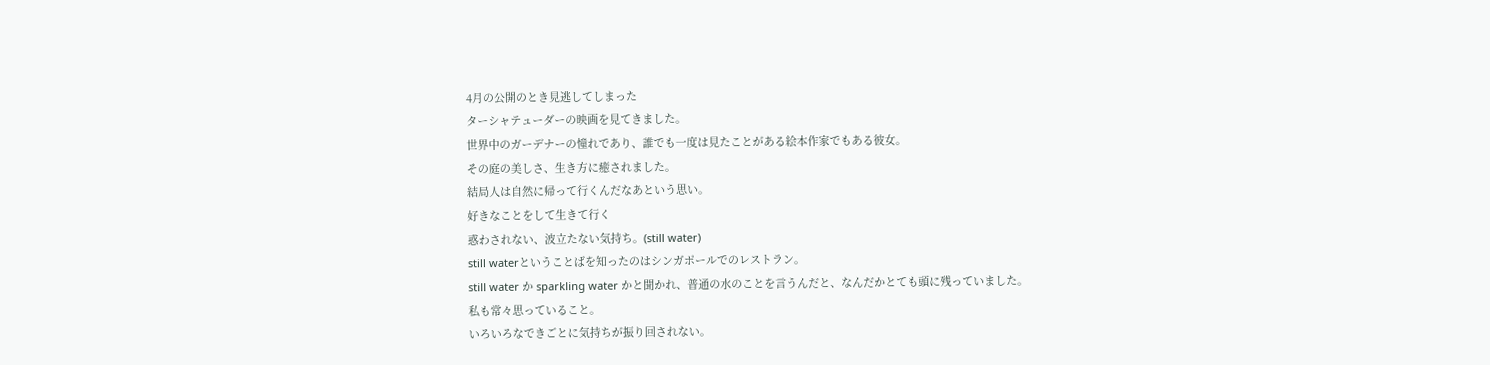4月の公開のとき見逃してしまった
ターシャテューダーの映画を見てきました。
世界中のガーデナーの憧れであり、誰でも一度は見たことがある絵本作家でもある彼女。
その庭の美しさ、生き方に癒されました。
結局人は自然に帰って行くんだなあという思い。
好きなことをして生きて行く
惑わされない、波立たない気持ち。(still water)
still waterということばを知ったのはシンガポールでのレストラン。
still water か sparkling water かと聞かれ、普通の水のことを言うんだと、なんだかとても頭に残っていました。
私も常々思っていること。
いろいろなできごとに気持ちが振り回されない。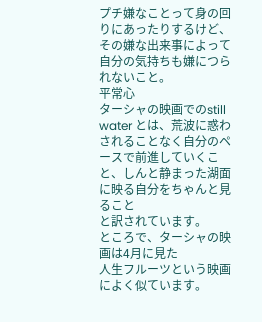プチ嫌なことって身の回りにあったりするけど、その嫌な出来事によって自分の気持ちも嫌につられないこと。
平常心
ターシャの映画でのstill water とは、荒波に惑わされることなく自分のペースで前進していくこと、しんと静まった湖面に映る自分をちゃんと見ること
と訳されています。
ところで、ターシャの映画は4月に見た
人生フルーツという映画によく似ています。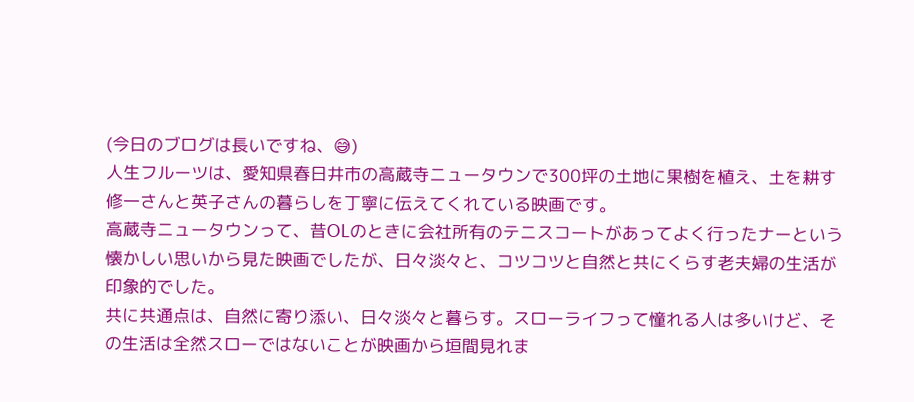(今日のブログは長いですね、😅)
人生フルーツは、愛知県春日井市の高蔵寺ニュータウンで300坪の土地に果樹を植え、土を耕す修一さんと英子さんの暮らしを丁寧に伝えてくれている映画です。
高蔵寺ニュータウンって、昔OLのときに会社所有のテニスコートがあってよく行ったナーという懐かしい思いから見た映画でしたが、日々淡々と、コツコツと自然と共にくらす老夫婦の生活が印象的でした。
共に共通点は、自然に寄り添い、日々淡々と暮らす。スローライフって憧れる人は多いけど、その生活は全然スローではないことが映画から垣間見れま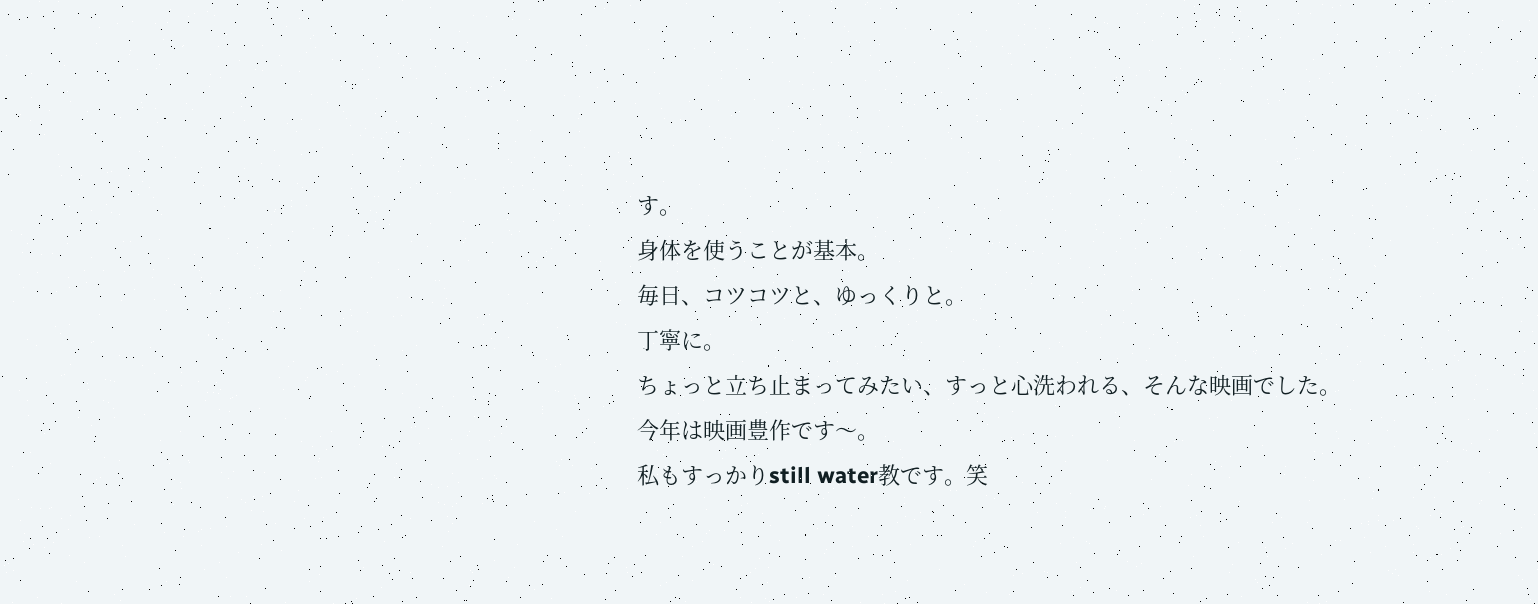す。
身体を使うことが基本。
毎日、コツコツと、ゆっくりと。
丁寧に。
ちょっと立ち止まってみたい、すっと心洗われる、そんな映画でした。
今年は映画豊作です〜。
私もすっかりstill water教です。笑